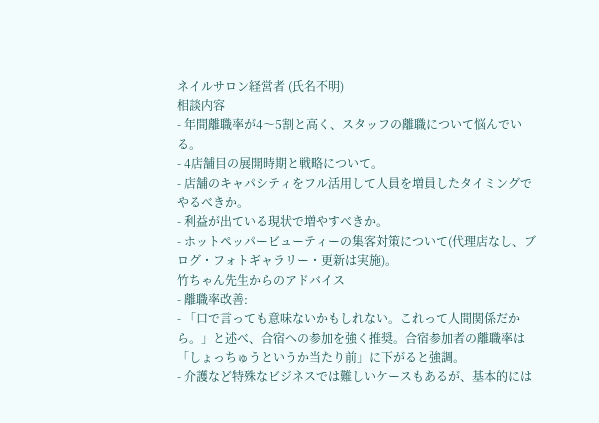ネイルサロン経営者 (氏名不明)
相談内容
- 年間離職率が4〜5割と高く、スタッフの離職について悩んでいる。
- 4店舗目の展開時期と戦略について。
- 店舗のキャパシティをフル活用して人員を増員したタイミングでやるべきか。
- 利益が出ている現状で増やすべきか。
- ホットペッパービューティーの集客対策について(代理店なし、ブログ・フォトギャラリー・更新は実施)。
竹ちゃん先生からのアドバイス
- 離職率改善:
- 「口で言っても意味ないかもしれない。これって人間関係だから。」と述べ、合宿への参加を強く推奨。合宿参加者の離職率は「しょっちゅうというか当たり前」に下がると強調。
- 介護など特殊なビジネスでは難しいケースもあるが、基本的には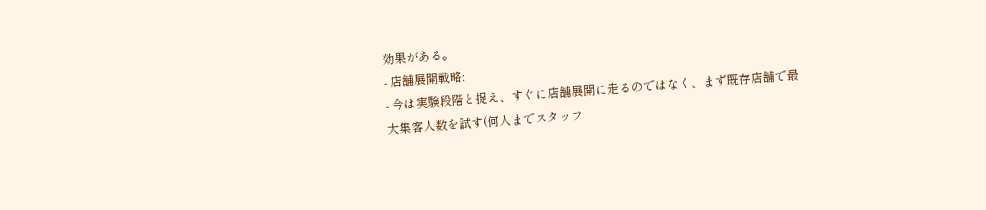効果がある。
- 店舗展開戦略:
- 今は実験段階と捉え、すぐに店舗展開に走るのではなく、まず既存店舗で最大集客人数を試す(何人までスタッフ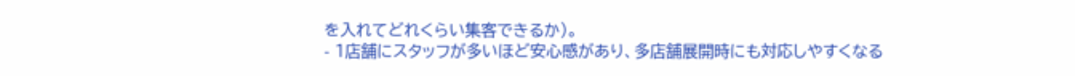を入れてどれくらい集客できるか)。
- 1店舗にスタッフが多いほど安心感があり、多店舗展開時にも対応しやすくなる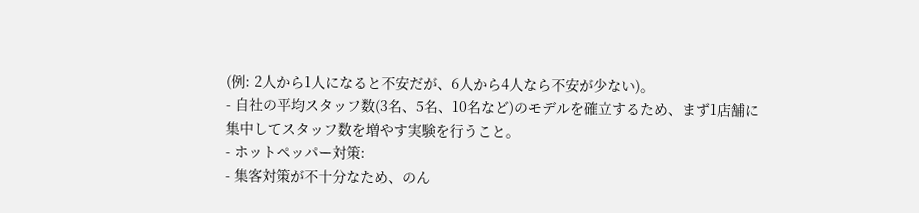(例: 2人から1人になると不安だが、6人から4人なら不安が少ない)。
- 自社の平均スタッフ数(3名、5名、10名など)のモデルを確立するため、まず1店舗に集中してスタッフ数を増やす実験を行うこと。
- ホットペッパー対策:
- 集客対策が不十分なため、のん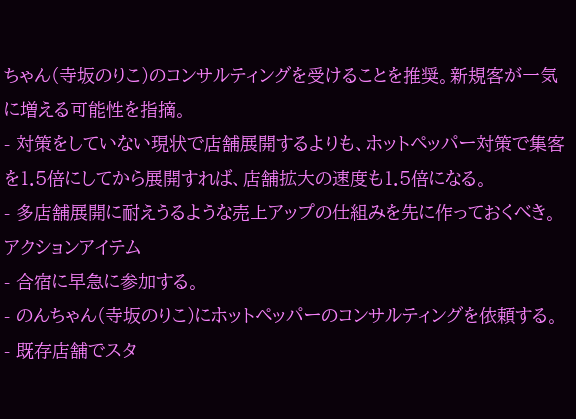ちゃん(寺坂のりこ)のコンサルティングを受けることを推奨。新規客が一気に増える可能性を指摘。
- 対策をしていない現状で店舗展開するよりも、ホットペッパー対策で集客を1.5倍にしてから展開すれば、店舗拡大の速度も1.5倍になる。
- 多店舗展開に耐えうるような売上アップの仕組みを先に作っておくべき。
アクションアイテム
- 合宿に早急に参加する。
- のんちゃん(寺坂のりこ)にホットペッパーのコンサルティングを依頼する。
- 既存店舗でスタ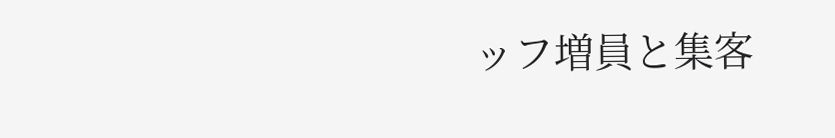ッフ増員と集客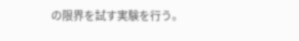の限界を試す実験を行う。